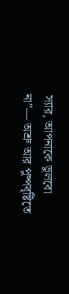স্যার, আপনাকে ভুলবো না”— অশ্রু আর পুষ্পবৃষ্টিতে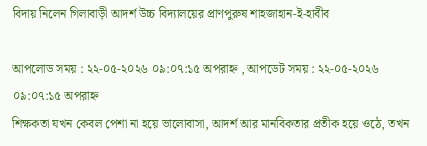বিদায় নিলেন গিলাবাড়ী আদর্শ উচ্চ বিদ্যালয়ের প্রাণপুরুষ শাহজাহান-ই-হাবীব

আপলোড সময় : ২২-০৫-২০২৬ ০৯:০৭:১৫ অপরাহ্ন , আপডেট সময় : ২২-০৫-২০২৬ ০৯:০৭:১৫ অপরাহ্ন
শিক্ষকতা যখন কেবল পেশা না হয়ে ভালোবাসা, আদর্শ আর মানবিকতার প্রতীক হয়ে ওঠে, তখন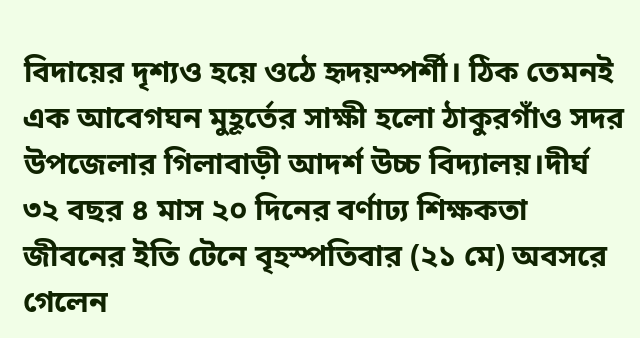বিদায়ের দৃশ্যও হয়ে ওঠে হৃদয়স্পর্শী। ঠিক তেমনই এক আবেগঘন মুহূর্তের সাক্ষী হলো ঠাকুরগাঁও সদর উপজেলার গিলাবাড়ী আদর্শ উচ্চ বিদ্যালয়।দীর্ঘ ৩২ বছর ৪ মাস ২০ দিনের বর্ণাঢ্য শিক্ষকতা জীবনের ইতি টেনে বৃহস্পতিবার (২১ মে) অবসরে গেলেন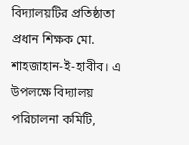বিদ্যালয়টির প্রতিষ্ঠাতা প্রধান শিক্ষক মো. শাহজাহান-ই-হাবীব। এ উপলক্ষে বিদ্যালয় পরিচালনা কমিটি,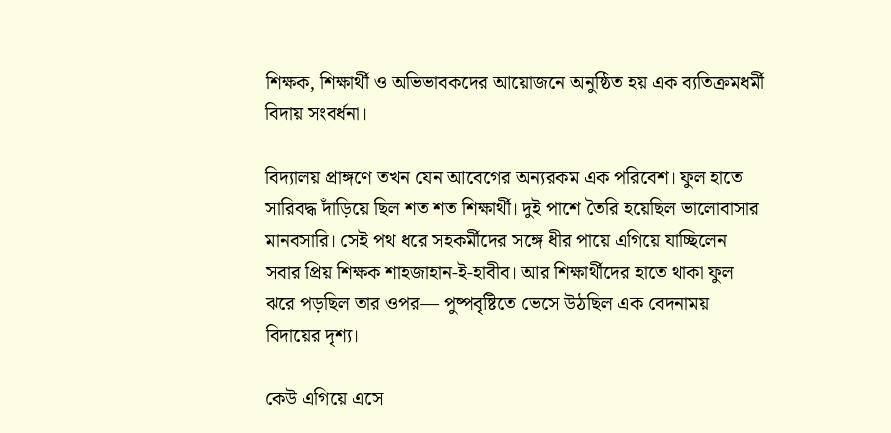শিক্ষক, শিক্ষার্থী ও অভিভাবকদের আয়োজনে অনুষ্ঠিত হয় এক ব্যতিক্রমধর্মী বিদায় সংবর্ধনা।

বিদ্যালয় প্রাঙ্গণে তখন যেন আবেগের অন্যরকম এক পরিবেশ। ফুল হাতে সারিবদ্ধ দাঁড়িয়ে ছিল শত শত শিক্ষার্থী। দুই পাশে তৈরি হয়েছিল ভালোবাসার মানবসারি। সেই পথ ধরে সহকর্মীদের সঙ্গে ধীর পায়ে এগিয়ে যাচ্ছিলেন সবার প্রিয় শিক্ষক শাহজাহান-ই-হাবীব। আর শিক্ষার্থীদের হাতে থাকা ফুল ঝরে পড়ছিল তার ওপর— পুষ্পবৃষ্টিতে ভেসে উঠছিল এক বেদনাময় বিদায়ের দৃশ্য।

কেউ এগিয়ে এসে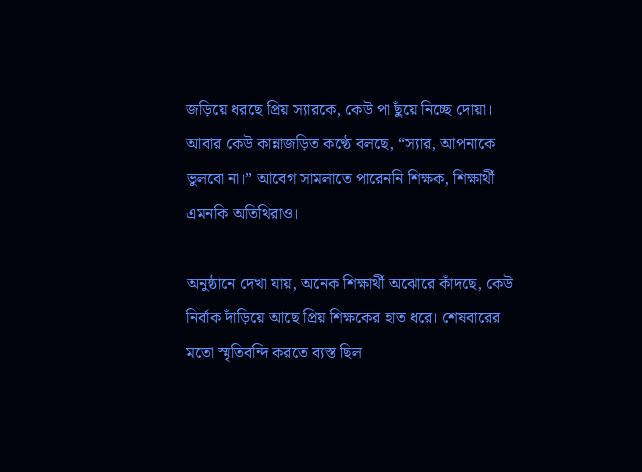জড়িয়ে ধরছে প্রিয় স্যারকে, কেউ পা ছুঁয়ে নিচ্ছে দোয়া। আবার কেউ কান্নাজড়িত কণ্ঠে বলছে, “স্যার, আপনাকে ভুলবো না।” আবেগ সামলাতে পারেননি শিক্ষক, শিক্ষার্থী এমনকি অতিথিরাও।

অনুষ্ঠানে দেখা যায়, অনেক শিক্ষার্থী অঝোরে কাঁদছে, কেউ নির্বাক দাঁড়িয়ে আছে প্রিয় শিক্ষকের হাত ধরে। শেষবারের মতো স্মৃতিবন্দি করতে ব্যস্ত ছিল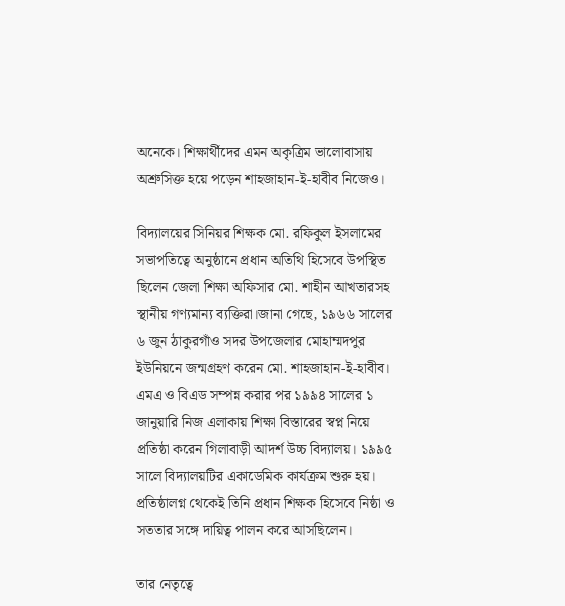অনেকে। শিক্ষার্থীদের এমন অকৃত্রিম ভালোবাসায় অশ্রুসিক্ত হয়ে পড়েন শাহজাহান-ই-হাবীব নিজেও।

বিদ্যালয়ের সিনিয়র শিক্ষক মো. রফিকুল ইসলামের সভাপতিত্বে অনুষ্ঠানে প্রধান অতিথি হিসেবে উপস্থিত ছিলেন জেলা শিক্ষা অফিসার মো. শাহীন আখতারসহ স্থানীয় গণ্যমান্য ব্যক্তিরা।জানা গেছে, ১৯৬৬ সালের ৬ জুন ঠাকুরগাঁও সদর উপজেলার মোহাম্মদপুর ইউনিয়নে জন্মগ্রহণ করেন মো. শাহজাহান-ই-হাবীব। এমএ ও বিএড সম্পন্ন করার পর ১৯৯৪ সালের ১ জানুয়ারি নিজ এলাকায় শিক্ষা বিস্তারের স্বপ্ন নিয়ে প্রতিষ্ঠা করেন গিলাবাড়ী আদর্শ উচ্চ বিদ্যালয়। ১৯৯৫ সালে বিদ্যালয়টির একাডেমিক কার্যক্রম শুরু হয়। প্রতিষ্ঠালগ্ন থেকেই তিনি প্রধান শিক্ষক হিসেবে নিষ্ঠা ও সততার সঙ্গে দায়িত্ব পালন করে আসছিলেন।

তার নেতৃত্বে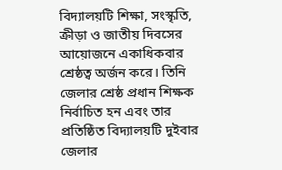বিদ্যালয়টি শিক্ষা, সংস্কৃতি, ক্রীড়া ও জাতীয় দিবসের আয়োজনে একাধিকবার শ্রেষ্ঠত্ব অর্জন করে। তিনি জেলার শ্রেষ্ঠ প্রধান শিক্ষক নির্বাচিত হন এবং তার প্রতিষ্ঠিত বিদ্যালয়টি দুইবার জেলার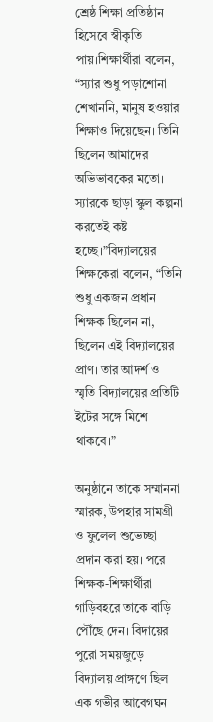শ্রেষ্ঠ শিক্ষা প্রতিষ্ঠান হিসেবে স্বীকৃতি পায়।শিক্ষার্থীরা বলেন, “স্যার শুধু পড়াশোনা শেখাননি, মানুষ হওয়ার শিক্ষাও দিয়েছেন। তিনি ছিলেন আমাদের অভিভাবকের মতো। স্যারকে ছাড়া স্কুল কল্পনা করতেই কষ্ট হচ্ছে।”বিদ্যালয়ের শিক্ষকেরা বলেন, “তিনি শুধু একজন প্রধান শিক্ষক ছিলেন না, ছিলেন এই বিদ্যালয়ের প্রাণ। তার আদর্শ ও স্মৃতি বিদ্যালয়ের প্রতিটি ইটের সঙ্গে মিশে থাকবে।”

অনুষ্ঠানে তাকে সম্মাননা স্মারক, উপহার সামগ্রী ও ফুলেল শুভেচ্ছা প্রদান করা হয়। পরে শিক্ষক-শিক্ষার্থীরা গাড়িবহরে তাকে বাড়ি পৌঁছে দেন। বিদায়ের পুরো সময়জুড়ে বিদ্যালয় প্রাঙ্গণে ছিল এক গভীর আবেগঘন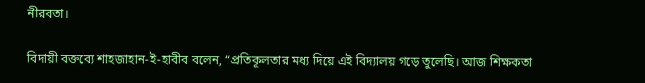নীরবতা।

বিদায়ী বক্তব্যে শাহজাহান-ই-হাবীব বলেন, “প্রতিকূলতার মধ্য দিয়ে এই বিদ্যালয় গড়ে তুলেছি। আজ শিক্ষকতা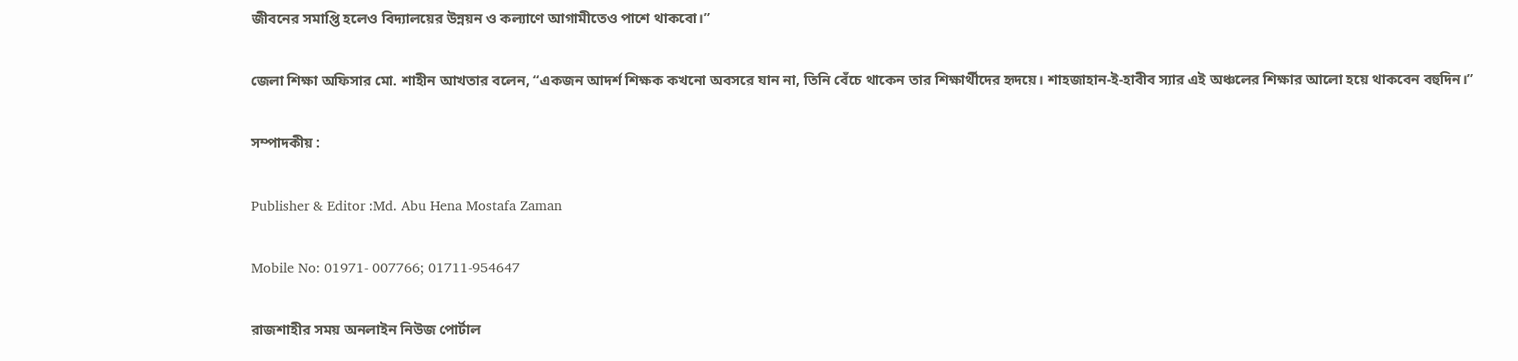জীবনের সমাপ্তি হলেও বিদ্যালয়ের উন্নয়ন ও কল্যাণে আগামীতেও পাশে থাকবো।”

জেলা শিক্ষা অফিসার মো. শাহীন আখতার বলেন, “একজন আদর্শ শিক্ষক কখনো অবসরে যান না, তিনি বেঁচে থাকেন তার শিক্ষার্থীদের হৃদয়ে। শাহজাহান-ই-হাবীব স্যার এই অঞ্চলের শিক্ষার আলো হয়ে থাকবেন বহুদিন।”

সম্পাদকীয় :

Publisher & Editor :Md. Abu Hena Mostafa Zaman

Mobile No: 01971- 007766; 01711-954647

রাজশাহীর সময় অনলাইন নিউজ পোর্টাল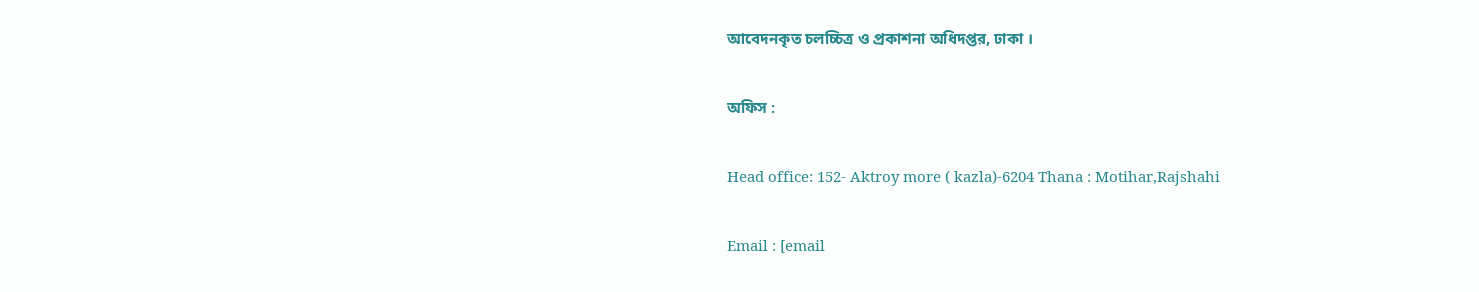আবেদনকৃত চলচ্চিত্র ও প্রকাশনা অধিদপ্তর, ঢাকা ।

অফিস :

Head office: 152- Aktroy more ( kazla)-6204 Thana : Motihar,Rajshahi

Email : [email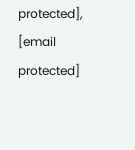protected],                    [email protected]